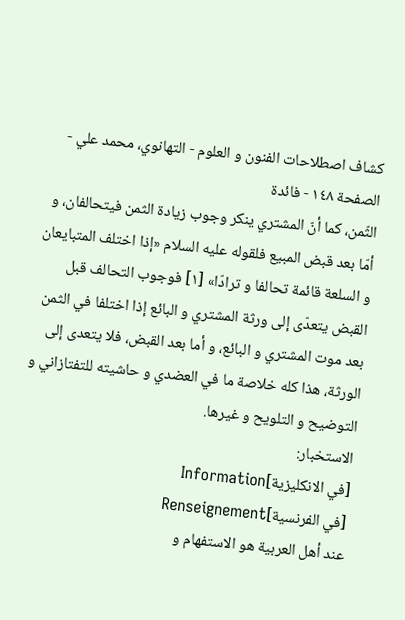كشاف اصطلاحات الفنون و العلوم - التهانوي، محمد علي - الصفحة ١٤٨ - فائدة
الثّمن، كما أنّ المشتري ينكر وجوب زيادة الثمن فيتحالفان، و أمّا بعد قبض المبيع فلقوله عليه السلام «إذا اختلف المتبايعان و السلعة قائمة تحالفا و ترادّا» [١] فوجوب التحالف قبل القبض يتعدّى إلى ورثة المشتري و البائع إذا اختلفا في الثمن بعد موت المشتري و البائع، و أما بعد القبض، فلا يتعدى إلى الورثة، هذا كله خلاصة ما في العضدي و حاشيته للتفتازاني و التوضيح و التلويح و غيرها.
الاستخبار:
[في الانكليزية]Information
[في الفرنسية]Renseignement
عند أهل العربية هو الاستفهام و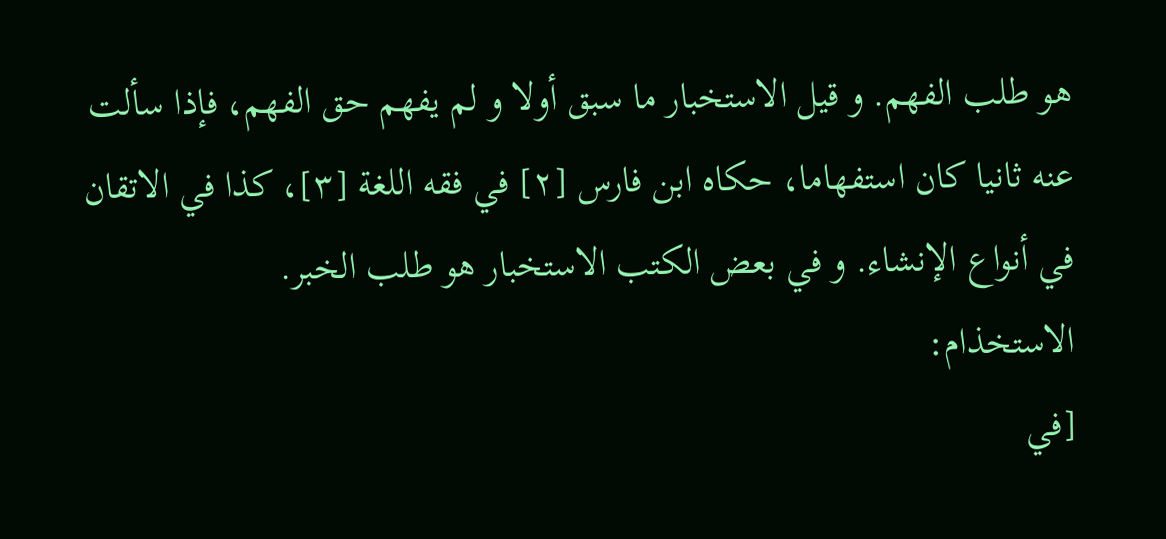هو طلب الفهم. و قيل الاستخبار ما سبق أولا و لم يفهم حق الفهم، فإذا سألت عنه ثانيا كان استفهاما، حكاه ابن فارس [٢] في فقه اللغة [٣]، كذا في الاتقان في أنواع الإنشاء. و في بعض الكتب الاستخبار هو طلب الخبر.
الاستخذام:
[في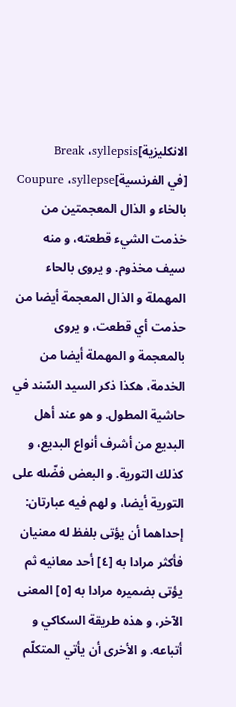الانكليزية]Break ،syllepsis
[في الفرنسية]Coupure ،syllepse
بالخاء و الذال المعجمتين من خذمت الشيء قطعته، و منه سيف مخذوم. و يروى بالحاء المهملة و الذال المعجمة أيضا من حذمت أي قطعت، و يروى بالمعجمة و المهملة أيضا من الخدمة، هكذا ذكر السيد السّند في حاشية المطول. و هو عند أهل البديع من أشرف أنواع البديع، و كذلك التورية. و البعض فضّله على التورية أيضا، و لهم فيه عبارتان: إحداهما أن يؤتى بلفظ له معنيان فأكثر مرادا به [٤] أحد معانيه ثم يؤتى بضميره مرادا به [٥] المعنى الآخر، و هذه طريقة السكاكي و أتباعه. و الأخرى أن يأتي المتكلّم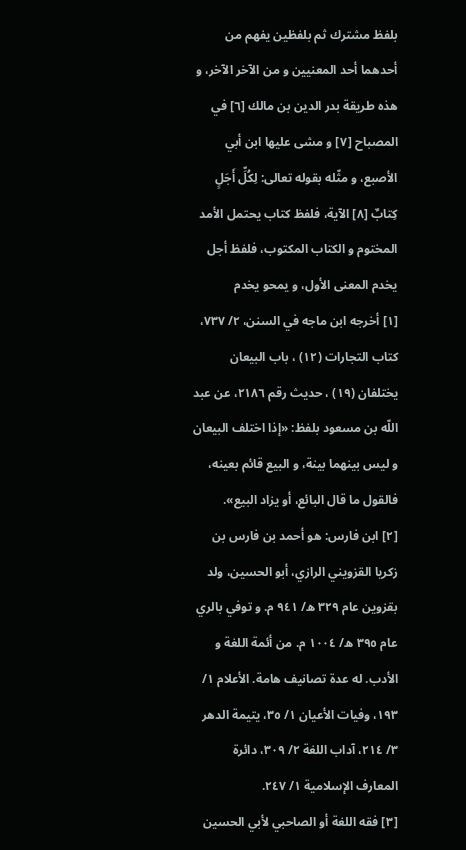بلفظ مشترك ثم بلفظين يفهم من أحدهما أحد المعنيين و من الآخر الآخر، و هذه طريقة بدر الدين بن مالك [٦] في المصباح [٧] و مشى عليها ابن أبي الأصبع، و مثّله بقوله تعالى: لِكُلِّ أَجَلٍ كِتابٌ [٨] الآية، فلفظ كتاب يحتمل الأمد المختوم و الكتاب المكتوب، فلفظ أجل يخدم المعنى الأول، و يمحو يخدم
[١] أخرجه ابن ماجه في السنن، ٢/ ٧٣٧، كتاب التجارات (١٢) ، باب البيعان يختلفان (١٩) ، حديث رقم ٢١٨٦، عن عبد اللّه بن مسعود بلفظ: «إذا اختلف البيعان و ليس بينهما بينة، و البيع قائم بعينه، فالقول ما قال البائع، أو يزاد البيع».
[٢] ابن فارس: هو أحمد بن فارس بن زكريا القزويني الرازي، أبو الحسين، ولد بقزوين عام ٣٢٩ ه/ ٩٤١ م. و توفي بالري عام ٣٩٥ ه/ ١٠٠٤ م. من أئمة اللغة و الأدب. له عدة تصانيف هامة. الأعلام ١/ ١٩٣، وفيات الأعيان ١/ ٣٥، يتيمة الدهر ٣/ ٢١٤، آداب اللغة ٢/ ٣٠٩، دائرة المعارف الإسلامية ١/ ٢٤٧.
[٣] فقه اللغة أو الصاحبي لأبي الحسين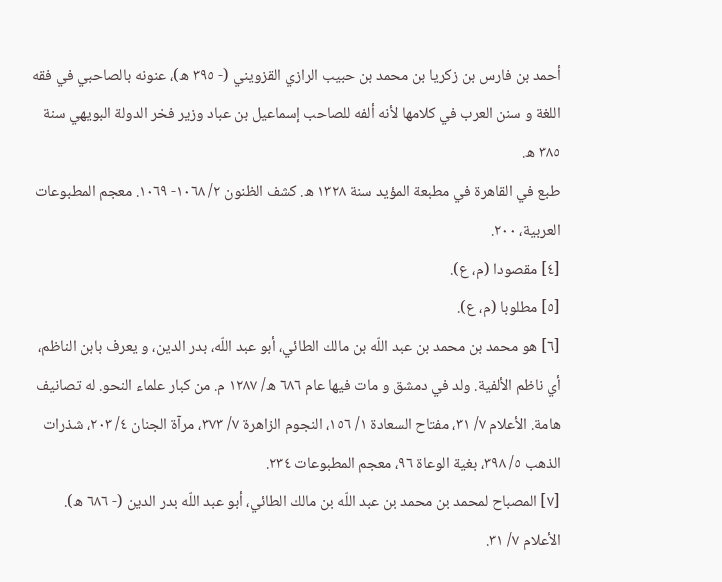أحمد بن فارس بن زكريا بن محمد بن حبيب الرازي القزويني (- ٣٩٥ ه)، عنونه بالصاحبي في فقه اللغة و سنن العرب في كلامها لأنه ألفه للصاحب إسماعيل بن عباد وزير فخر الدولة البويهي سنة ٣٨٥ ه.
طبع في القاهرة في مطبعة المؤيد سنة ١٣٢٨ ه. كشف الظنون ٢/ ١٠٦٨- ١٠٦٩. معجم المطبوعات العربية، ٢٠٠.
[٤] مقصودا (م، ع).
[٥] مطلوبا (م، ع).
[٦] هو محمد بن محمد بن عبد اللّه بن مالك الطائي، أبو عبد اللّه، بدر الدين، و يعرف بابن الناظم، أي ناظم الألفية. ولد في دمشق و مات فيها عام ٦٨٦ ه/ ١٢٨٧ م. من كبار علماء النحو. له تصانيف هامة. الأعلام ٧/ ٣١، مفتاح السعادة ١/ ١٥٦، النجوم الزاهرة ٧/ ٣٧٣، مرآة الجنان ٤/ ٢٠٣، شذرات الذهب ٥/ ٣٩٨، بغية الوعاة ٩٦، معجم المطبوعات ٢٣٤.
[٧] المصباح لمحمد بن محمد بن عبد اللّه بن مالك الطائي، أبو عبد اللّه بدر الدين (- ٦٨٦ ه). الأعلام ٧/ ٣١.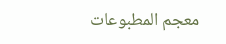معجم المطبوعات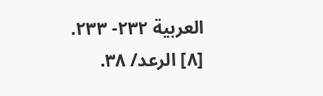العربية ٢٣٢- ٢٣٣.
[٨] الرعد/ ٣٨.